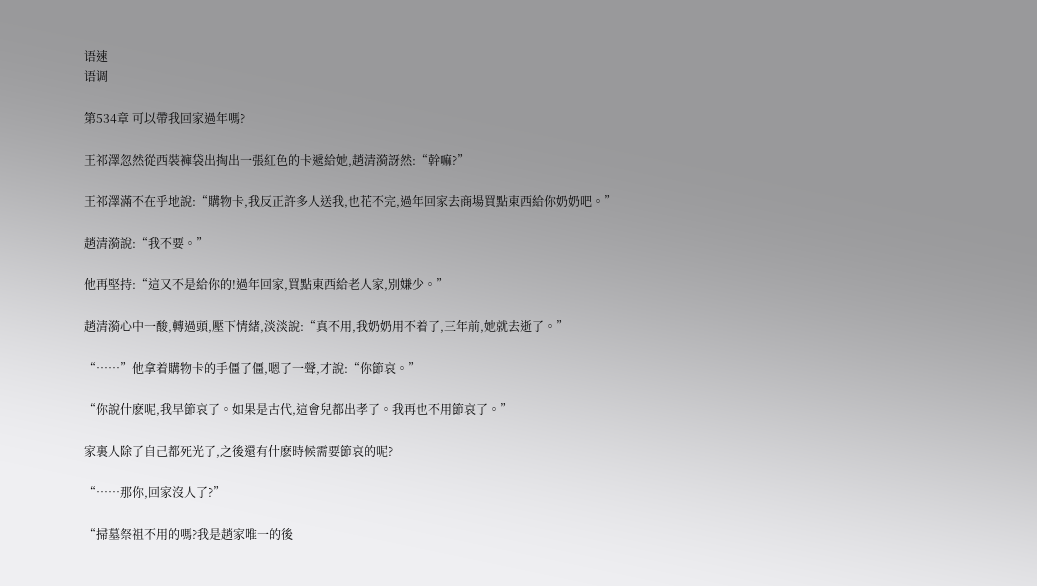语速
语调

第534章 可以帶我回家過年嗎?

王祁澤忽然從西裝褲袋出掏出一張紅色的卡遞給她,趙清漪訝然:“幹嘛?”

王祁澤滿不在乎地說:“購物卡,我反正許多人送我,也花不完,過年回家去商場買點東西給你奶奶吧。”

趙清漪說:“我不要。”

他再堅持:“這又不是給你的!過年回家,買點東西給老人家,別嫌少。”

趙清漪心中一酸,轉過頭,壓下情緒,淡淡說:“真不用,我奶奶用不着了,三年前,她就去逝了。”

“……”他拿着購物卡的手僵了僵,嗯了一聲,才說:“你節哀。”

“你說什麽呢,我早節哀了。如果是古代,這會兒都出孝了。我再也不用節哀了。”

家裏人除了自己都死光了,之後還有什麽時候需要節哀的呢?

“……那你,回家沒人了?”

“掃墓祭祖不用的嗎?我是趙家唯一的後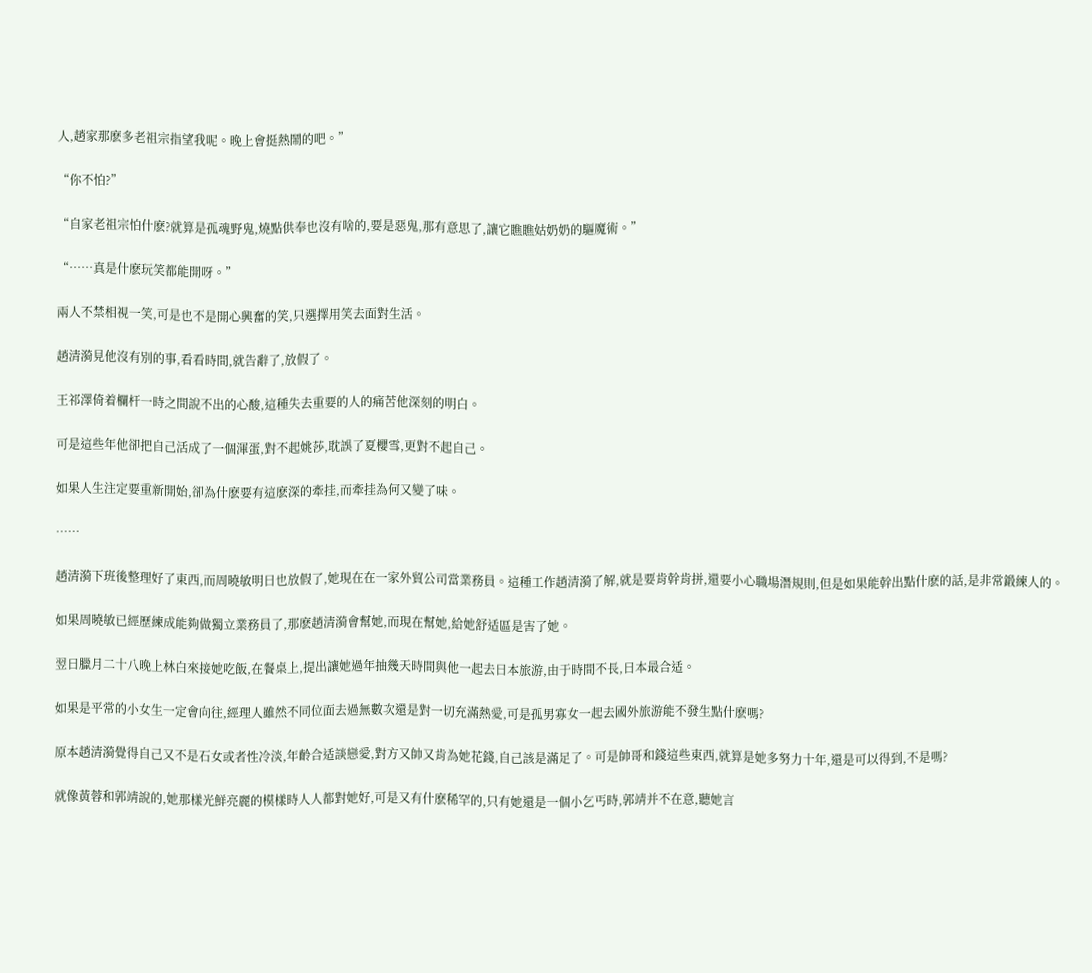人,趙家那麽多老祖宗指望我呢。晚上會挺熱鬧的吧。”

“你不怕?”

“自家老祖宗怕什麽?就算是孤魂野鬼,燒點供奉也沒有啥的,要是惡鬼,那有意思了,讓它瞧瞧姑奶奶的驅魔術。”

“……真是什麽玩笑都能開呀。”

兩人不禁相視一笑,可是也不是開心興奮的笑,只選擇用笑去面對生活。

趙清漪見他沒有別的事,看看時間,就告辭了,放假了。

王祁澤倚着欄杆一時之間說不出的心酸,這種失去重要的人的痛苦他深刻的明白。

可是這些年他卻把自己活成了一個渾蛋,對不起姚莎,耽誤了夏櫻雪,更對不起自己。

如果人生注定要重新開始,卻為什麽要有這麽深的牽挂,而牽挂為何又變了味。

……

趙清漪下班後整理好了東西,而周曉敏明日也放假了,她現在在一家外貿公司當業務員。這種工作趙清漪了解,就是要肯幹肯拼,還要小心職場潛規則,但是如果能幹出點什麽的話,是非常鍛練人的。

如果周曉敏已經歷練成能夠做獨立業務員了,那麽趙清漪會幫她,而現在幫她,給她舒适區是害了她。

翌日臘月二十八晚上林白來接她吃飯,在餐桌上,提出讓她過年抽幾天時間與他一起去日本旅游,由于時間不長,日本最合适。

如果是平常的小女生一定會向往,經理人雖然不同位面去過無數次還是對一切充滿熱愛,可是孤男寡女一起去國外旅游能不發生點什麽嗎?

原本趙清漪覺得自己又不是石女或者性冷淡,年齡合适談戀愛,對方又帥又肯為她花錢,自己該是滿足了。可是帥哥和錢這些東西,就算是她多努力十年,還是可以得到,不是嗎?

就像黃蓉和郭靖說的,她那樣光鮮亮麗的模樣時人人都對她好,可是又有什麽稀罕的,只有她還是一個小乞丐時,郭靖并不在意,聽她言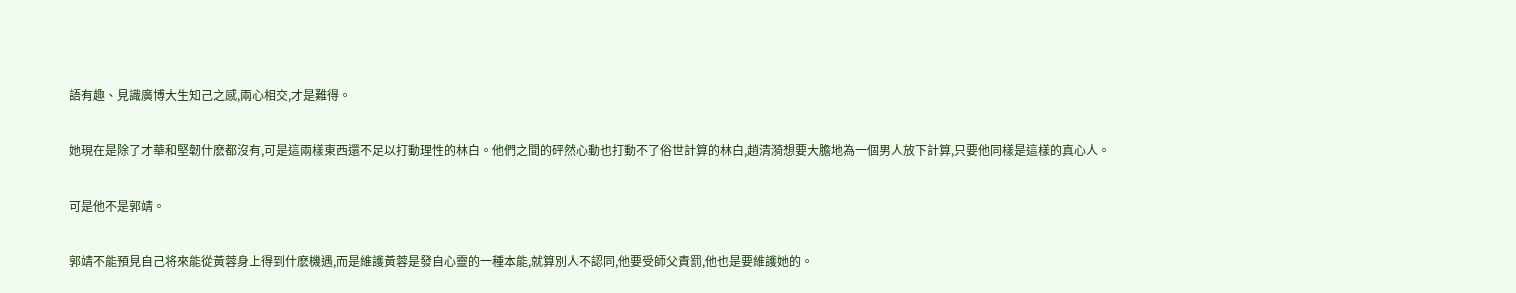語有趣、見識廣博大生知己之感,兩心相交,才是難得。

她現在是除了才華和堅韌什麽都沒有,可是這兩樣東西還不足以打動理性的林白。他們之間的砰然心動也打動不了俗世計算的林白,趙清漪想要大膽地為一個男人放下計算,只要他同樣是這樣的真心人。

可是他不是郭靖。

郭靖不能預見自己将來能從黃蓉身上得到什麽機遇,而是維護黃蓉是發自心靈的一種本能,就算別人不認同,他要受師父責罰,他也是要維護她的。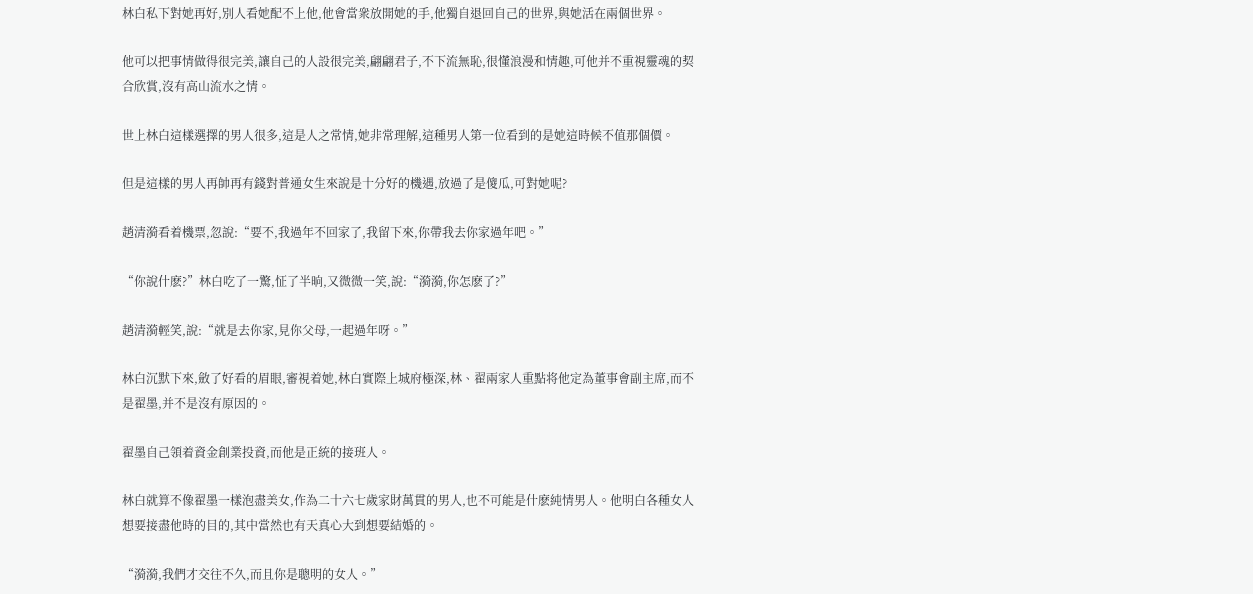林白私下對她再好,別人看她配不上他,他會當衆放開她的手,他獨自退回自己的世界,與她活在兩個世界。

他可以把事情做得很完美,讓自己的人設很完美,翩翩君子,不下流無恥,很懂浪漫和情趣,可他并不重視靈魂的契合欣賞,沒有高山流水之情。

世上林白這樣選擇的男人很多,這是人之常情,她非常理解,這種男人第一位看到的是她這時候不值那個價。

但是這樣的男人再帥再有錢對普通女生來說是十分好的機遇,放過了是傻瓜,可對她呢?

趙清漪看着機票,忽說:“要不,我過年不回家了,我留下來,你帶我去你家過年吧。”

“你說什麽?”林白吃了一驚,怔了半晌,又微微一笑,說:“漪漪,你怎麽了?”

趙清漪輕笑,說:“就是去你家,見你父母,一起過年呀。”

林白沉默下來,斂了好看的眉眼,審視着她,林白實際上城府極深,林、翟兩家人重點将他定為董事會副主席,而不是翟墨,并不是沒有原因的。

翟墨自己領着資金創業投資,而他是正統的接班人。

林白就算不像翟墨一樣泡盡美女,作為二十六七歲家財萬貫的男人,也不可能是什麽純情男人。他明白各種女人想要接盡他時的目的,其中當然也有天真心大到想要結婚的。

“漪漪,我們才交往不久,而且你是聰明的女人。”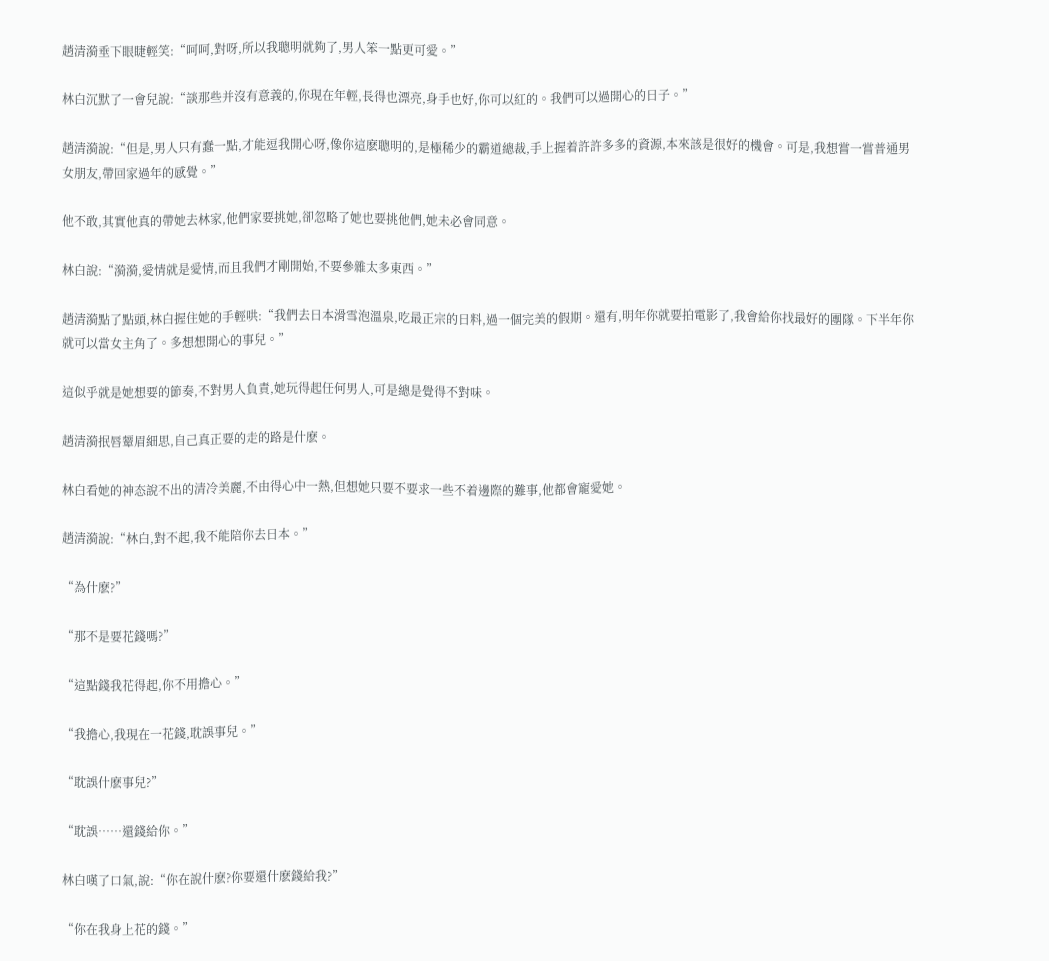趙清漪垂下眼睫輕笑:“呵呵,對呀,所以我聰明就夠了,男人笨一點更可愛。”

林白沉默了一會兒說:“談那些并沒有意義的,你現在年輕,長得也漂亮,身手也好,你可以紅的。我們可以過開心的日子。”

趙清漪說:“但是,男人只有蠢一點,才能逗我開心呀,像你這麽聰明的,是極稀少的霸道總裁,手上握着許許多多的資源,本來該是很好的機會。可是,我想嘗一嘗普通男女朋友,帶回家過年的感覺。”

他不敢,其實他真的帶她去林家,他們家要挑她,卻忽略了她也要挑他們,她未必會同意。

林白說:“漪漪,愛情就是愛情,而且我們才剛開始,不要參雜太多東西。”

趙清漪點了點頭,林白握住她的手輕哄:“我們去日本滑雪泡溫泉,吃最正宗的日料,過一個完美的假期。還有,明年你就要拍電影了,我會給你找最好的團隊。下半年你就可以當女主角了。多想想開心的事兒。”

這似乎就是她想要的節奏,不對男人負責,她玩得起任何男人,可是總是覺得不對味。

趙清漪抿唇颦眉細思,自己真正要的走的路是什麽。

林白看她的神态說不出的清冷美麗,不由得心中一熱,但想她只要不要求一些不着邊際的難事,他都會寵愛她。

趙清漪說:“林白,對不起,我不能陪你去日本。”

“為什麽?”

“那不是要花錢嗎?”

“這點錢我花得起,你不用擔心。”

“我擔心,我現在一花錢,耽誤事兒。”

“耽誤什麽事兒?”

“耽誤……還錢給你。”

林白嘆了口氣,說:“你在說什麽?你要還什麽錢給我?”

“你在我身上花的錢。”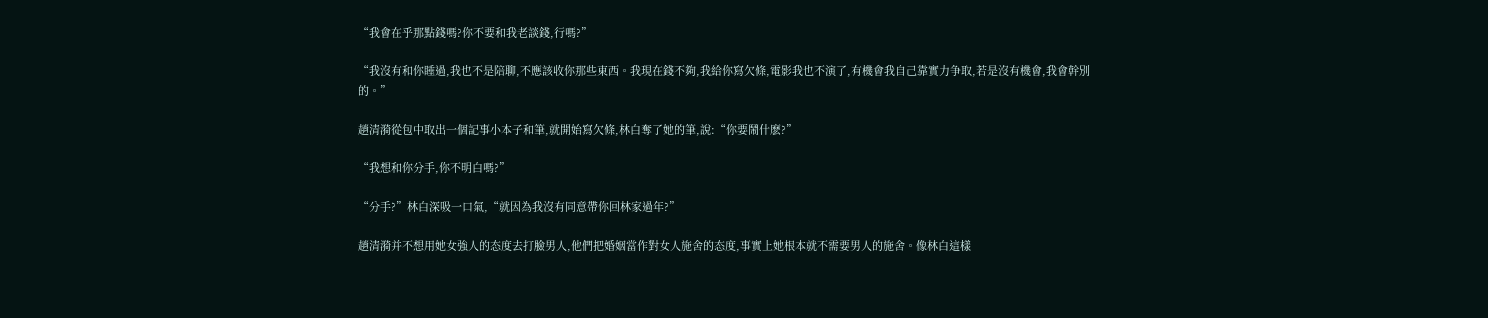“我會在乎那點錢嗎?你不要和我老談錢,行嗎?”

“我沒有和你睡過,我也不是陪聊,不應該收你那些東西。我現在錢不夠,我給你寫欠條,電影我也不演了,有機會我自己靠實力争取,若是沒有機會,我會幹別的。”

趙清漪從包中取出一個記事小本子和筆,就開始寫欠條,林白奪了她的筆,說:“你要鬧什麽?”

“我想和你分手,你不明白嗎?”

“分手?”林白深吸一口氣,“就因為我沒有同意帶你回林家過年?”

趙清漪并不想用她女強人的态度去打臉男人,他們把婚姻當作對女人施舍的态度,事實上她根本就不需要男人的施舍。像林白這樣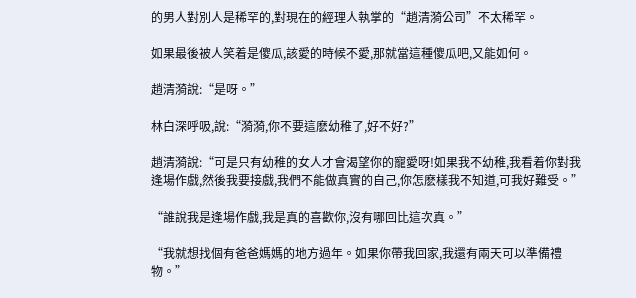的男人對別人是稀罕的,對現在的經理人執掌的“趙清漪公司”不太稀罕。

如果最後被人笑着是傻瓜,該愛的時候不愛,那就當這種傻瓜吧,又能如何。

趙清漪說:“是呀。”

林白深呼吸,說:“漪漪,你不要這麽幼稚了,好不好?”

趙清漪說:“可是只有幼稚的女人才會渴望你的寵愛呀!如果我不幼稚,我看着你對我逢場作戲,然後我要接戲,我們不能做真實的自己,你怎麽樣我不知道,可我好難受。”

“誰說我是逢場作戲,我是真的喜歡你,沒有哪回比這次真。”

“我就想找個有爸爸媽媽的地方過年。如果你帶我回家,我還有兩天可以準備禮物。”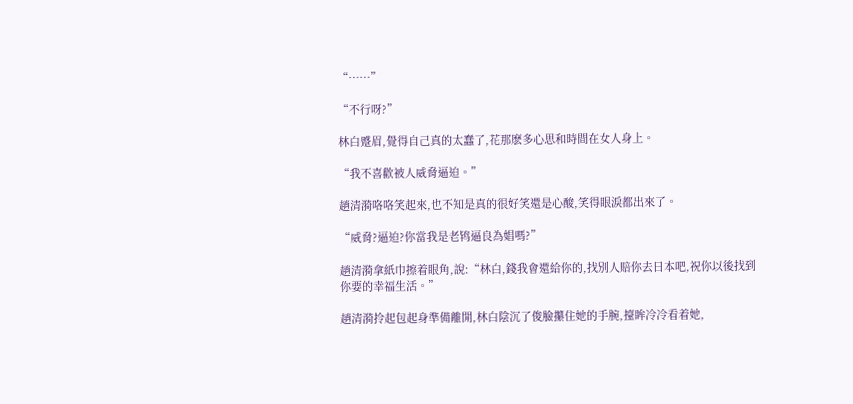“……”

“不行呀?”

林白蹙眉,覺得自己真的太蠢了,花那麽多心思和時間在女人身上。

“我不喜歡被人威脅逼迫。”

趙清漪咯咯笑起來,也不知是真的很好笑還是心酸,笑得眼淚都出來了。

“威脅?逼迫?你當我是老鸨逼良為娼嗎?”

趙清漪拿紙巾擦着眼角,說:“林白,錢我會還給你的,找別人賠你去日本吧,祝你以後找到你要的幸福生活。”

趙清漪拎起包起身準備離開,林白陰沉了俊臉攥住她的手腕,擡眸冷冷看着她,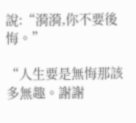說:“漪漪,你不要後悔。”

“人生要是無悔那該多無趣。謝謝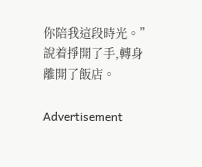你陪我這段時光。”說着掙開了手,轉身離開了飯店。

Advertisement